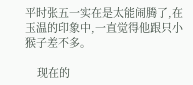平时张五一实在是太能闹腾了,在玉温的印象中,一直觉得他跟只小猴子差不多。

    现在的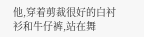他,穿着剪裁很好的白衬衫和牛仔裤,站在舞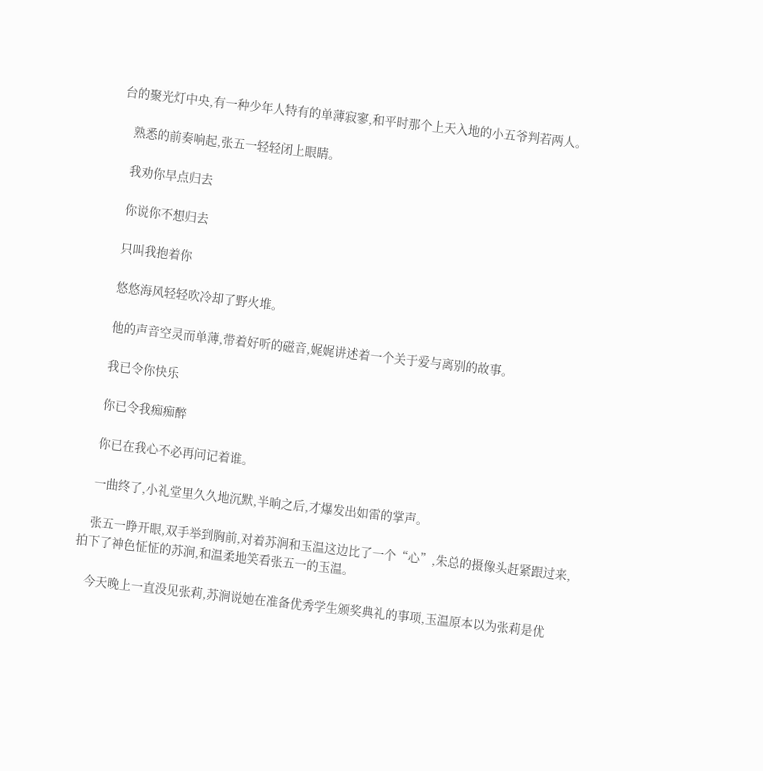台的聚光灯中央,有一种少年人特有的单薄寂寥,和平时那个上天入地的小五爷判若两人。

    熟悉的前奏响起,张五一轻轻闭上眼睛。

    我劝你早点归去

    你说你不想归去

    只叫我抱着你

    悠悠海风轻轻吹冷却了野火堆。

    他的声音空灵而单薄,带着好听的磁音,娓娓讲述着一个关于爱与离别的故事。

    我已令你快乐

    你已令我痴痴醉

    你已在我心不必再问记着谁。

    一曲终了,小礼堂里久久地沉默,半晌之后,才爆发出如雷的掌声。

    张五一睁开眼,双手举到胸前,对着苏涧和玉温这边比了一个“心”,朱总的摄像头赶紧跟过来,拍下了神色怔怔的苏涧,和温柔地笑看张五一的玉温。

    今天晚上一直没见张莉,苏涧说她在准备优秀学生颁奖典礼的事项,玉温原本以为张莉是优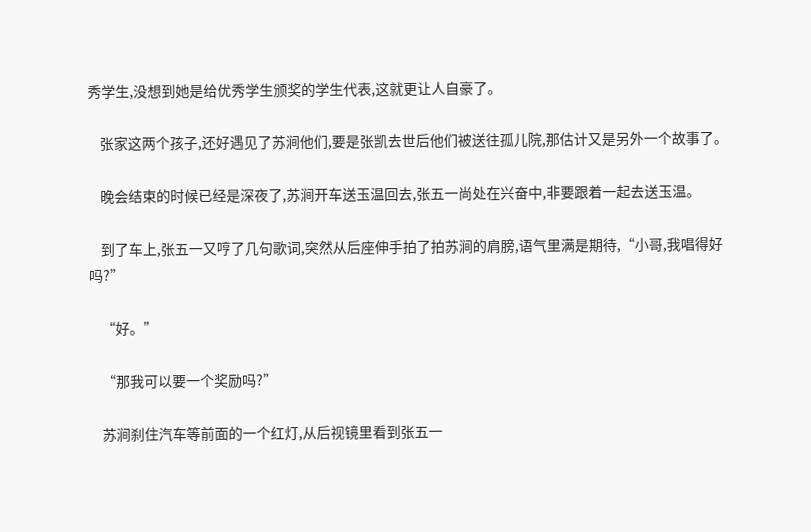秀学生,没想到她是给优秀学生颁奖的学生代表,这就更让人自豪了。

    张家这两个孩子,还好遇见了苏涧他们,要是张凯去世后他们被送往孤儿院,那估计又是另外一个故事了。

    晚会结束的时候已经是深夜了,苏涧开车送玉温回去,张五一尚处在兴奋中,非要跟着一起去送玉温。

    到了车上,张五一又哼了几句歌词,突然从后座伸手拍了拍苏涧的肩膀,语气里满是期待,“小哥,我唱得好吗?”

    “好。”

    “那我可以要一个奖励吗?”

    苏涧刹住汽车等前面的一个红灯,从后视镜里看到张五一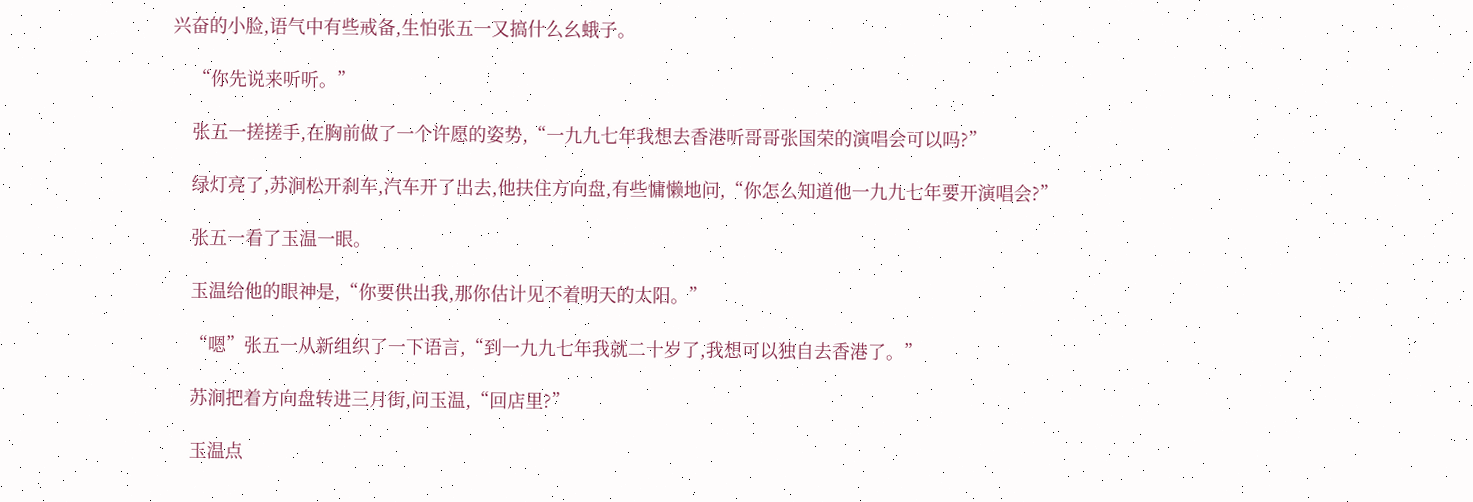兴奋的小脸,语气中有些戒备,生怕张五一又搞什么幺蛾子。

    “你先说来听听。”

    张五一搓搓手,在胸前做了一个许愿的姿势,“一九九七年我想去香港听哥哥张国荣的演唱会可以吗?”

    绿灯亮了,苏涧松开刹车,汽车开了出去,他扶住方向盘,有些慵懒地问,“你怎么知道他一九九七年要开演唱会?”

    张五一看了玉温一眼。

    玉温给他的眼神是,“你要供出我,那你估计见不着明天的太阳。”

    “嗯”张五一从新组织了一下语言,“到一九九七年我就二十岁了,我想可以独自去香港了。”

    苏涧把着方向盘转进三月街,问玉温,“回店里?”

    玉温点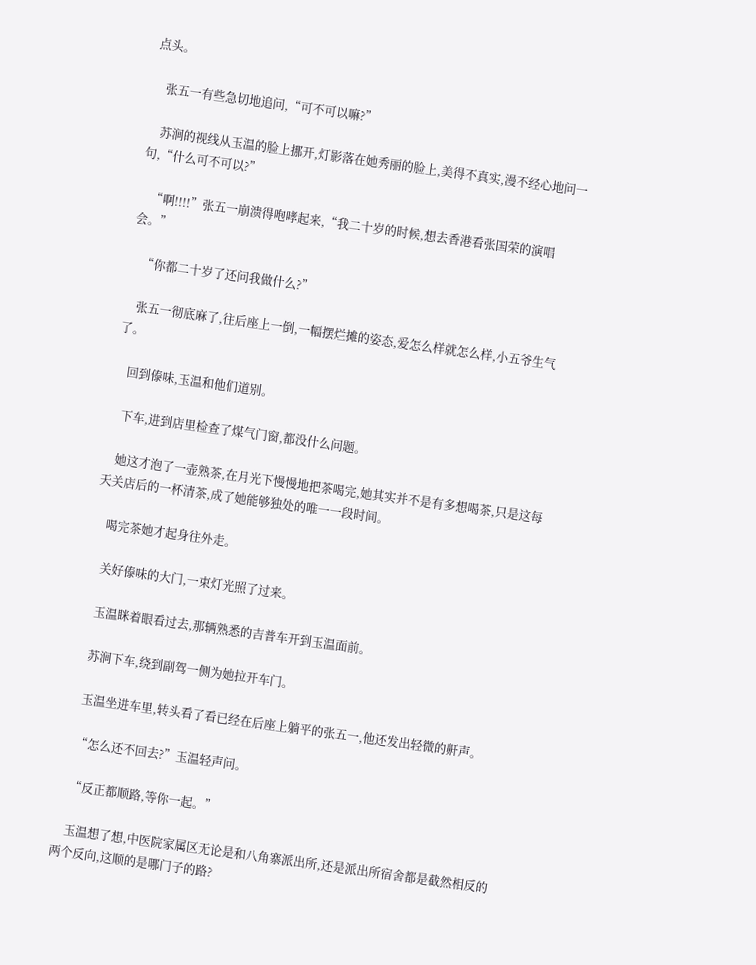点头。

    张五一有些急切地追问,“可不可以嘛?”

    苏涧的视线从玉温的脸上挪开,灯影落在她秀丽的脸上,美得不真实,漫不经心地问一句,“什么可不可以?”

    “啊!!!!”张五一崩溃得咆哮起来,“我二十岁的时候,想去香港看张国荣的演唱会。”

    “你都二十岁了还问我做什么?”

    张五一彻底麻了,往后座上一倒,一幅摆烂摊的姿态,爱怎么样就怎么样,小五爷生气了。

    回到傣味,玉温和他们道别。

    下车,进到店里检查了煤气门窗,都没什么问题。

    她这才泡了一壶熟茶,在月光下慢慢地把茶喝完,她其实并不是有多想喝茶,只是这每天关店后的一杯清茶,成了她能够独处的唯一一段时间。

    喝完茶她才起身往外走。

    关好傣味的大门,一束灯光照了过来。

    玉温眯着眼看过去,那辆熟悉的吉普车开到玉温面前。

    苏涧下车,绕到副驾一侧为她拉开车门。

    玉温坐进车里,转头看了看已经在后座上躺平的张五一,他还发出轻微的鼾声。

    “怎么还不回去?”玉温轻声问。

    “反正都顺路,等你一起。”

    玉温想了想,中医院家属区无论是和八角寨派出所,还是派出所宿舍都是截然相反的两个反向,这顺的是哪门子的路?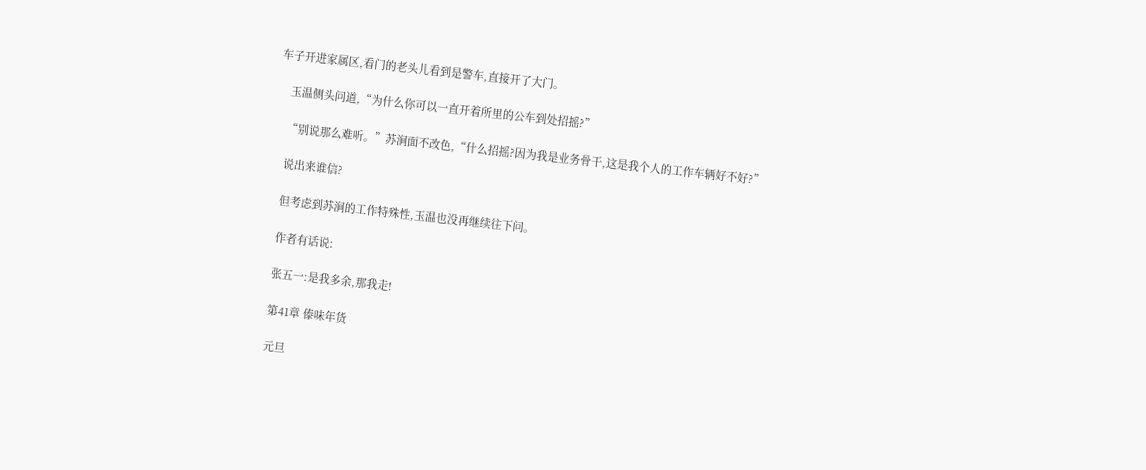车子开进家属区,看门的老头儿看到是警车,直接开了大门。

    玉温侧头问道,“为什么你可以一直开着所里的公车到处招摇?”

    “别说那么难听。”苏涧面不改色,“什么招摇?因为我是业务骨干,这是我个人的工作车辆好不好?”

    说出来谁信?

    但考虑到苏涧的工作特殊性,玉温也没再继续往下问。

    作者有话说:

    张五一:是我多余,那我走!

    第41章 傣味年货

    元旦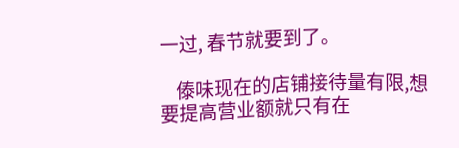一过, 春节就要到了。

    傣味现在的店铺接待量有限,想要提高营业额就只有在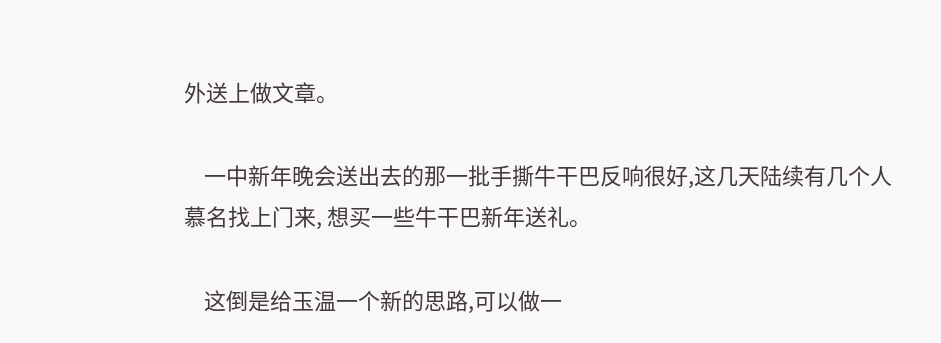外送上做文章。

    一中新年晚会送出去的那一批手撕牛干巴反响很好,这几天陆续有几个人慕名找上门来, 想买一些牛干巴新年送礼。

    这倒是给玉温一个新的思路,可以做一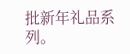批新年礼品系列。